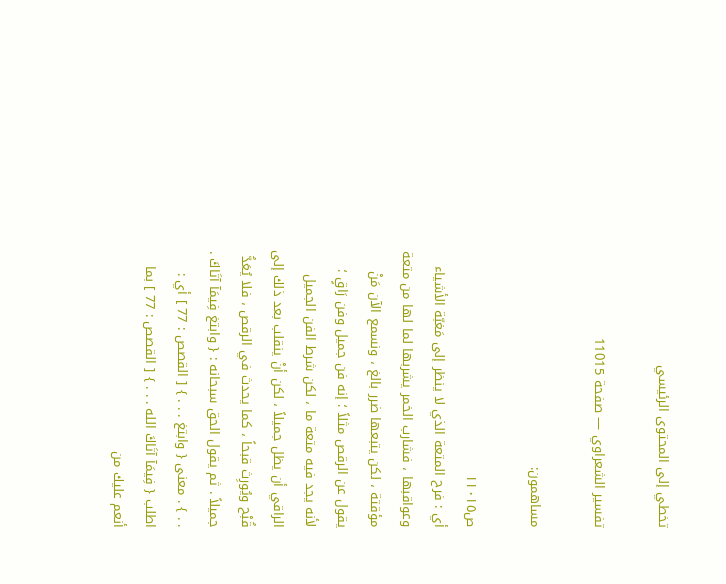تخطي إلى المحتوى الرئيسي

تفسير الشعراوي — صفحة 11015

مساهمون:

ص١١٠١٥
أي : فرح المتعة الذي لا ينظر إلى مَغبّة الأشياء وعواقبها ، فشارب الخمر يشربها لما لها من متعة مؤقتة ، لكن يتبعها ضرر بالغ ، ونسمع الآن مَنْ يقول عن الرقص مثلاً ؛ إنه فن جميل وفن رَاقٍ ؛ لأنه يجد فيه متعة ما ، لكن شرط الفن الجميل الراقي أن يظل جميلاً ، لكن أنْ ينقلب بعد ذلك إلى قُبْح ويُورِث قبحاً ، كما يحدث في الرقص ، فلا يُعَدُّ جميلاً . ثم يقول الحق سبحانه : { وابتغ فِيمَآ آتَاكَ . . . } . معنى { وابتغ . . . } [ القصص : 77 ] أي : اطلب { فِيمَآ آتَاكَ الله . . . } [ القصص : 77 ] بما أنعم عليك من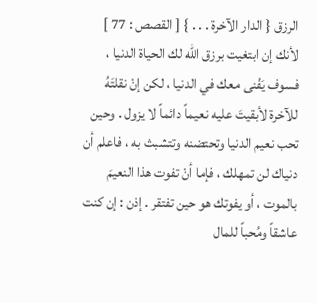الرزق { الدار الآخرة . . . } [ القصص : 77 ] لأنك إن ابتغيت برزق الله لك الحياة الدنيا ، فسوف يَفْنى معك في الدنيا ، لكن إنْ نقلتَهُ للآخرة لأبقيتَ عليه نعيماً دائماً لا يزول . وحين تحب نعيم الدنيا وتحتضنه وتتشبث به ، فاعلم أن دنياك لن تمهلك ، فإما أنْ تفوت هذا النعيمَ بالموت ، أو يفوتك هو حين تفتقر . إذن : إن كنت عاشقاً ومُحباً للمال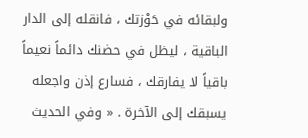ولبقائه في حَوْزتك ، فانقله إلى الدار الباقية ، ليظل في حضنك دائماً نعيماً باقياً لا يفارقك ، فسارع إذن واجعله يسبقك إلى الآخرة . « وفي الحديث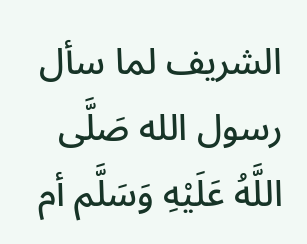الشريف لما سأل رسول الله صَلَّى اللَّهُ عَلَيْهِ وَسَلَّم أم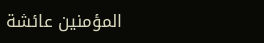المؤمنين عائشة